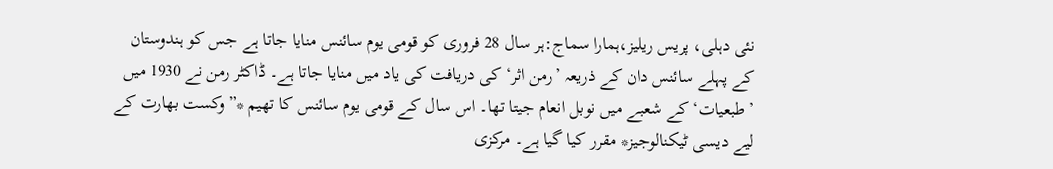نئی دہلی، پریس ریلیز،ہمارا سماج:ہر سال 28 فروری کو قومی یوم سائنس منایا جاتا ہے جس کو ہندوستان کے پہلے سائنس دان کے ذریعہ ’رمن اثر‘ کی دریافت کی یاد میں منایا جاتا ہے۔ ڈاکٹر رمن نے 1930 میں ’طبعیات‘ کے شعبے میں نوبل انعام جیتا تھا۔ اس سال کے قومی یوم سائنس کا تھیم *”وکست بھارت کے لیے دیسی ٹیکنالوجیز* مقرر کیا گیا ہے۔ مرکزی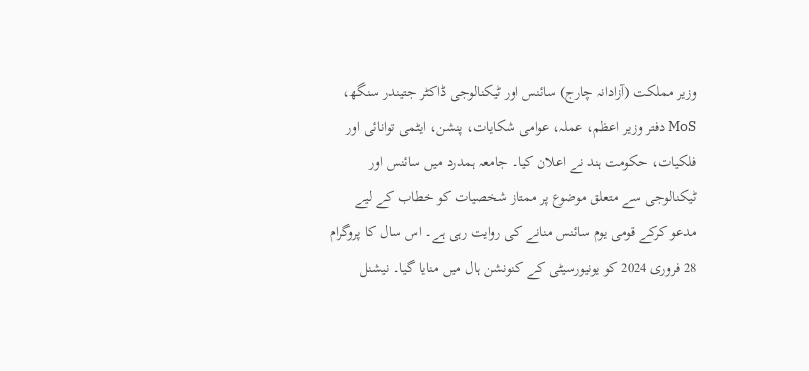وزیر مملکت (آزادانہ چارج) سائنس اور ٹیکنالوجی ڈاکٹر جتیندر سنگھ، MoS دفتر وزیر اعظم، عملہ، عوامی شکایات، پنشن، ایٹمی توانائی اور فلکیات، حکومت ہند نے اعلان کیا۔ جامعہ ہمدرد میں سائنس اور ٹیکنالوجی سے متعلق موضوع پر ممتاز شخصیات کو خطاب کے لیے مدعو کرکے قومی یوم سائنس منانے کی روایت رہی ہے۔ اس سال کا پروگرام 28 فروری 2024 کو یونیورسیٹی کے کنونشن ہال میں منایا گیا۔ نیشنل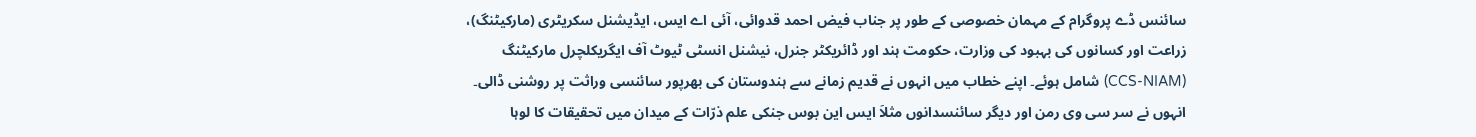سائنس ڈے پروگرام کے مہمان خصوصی کے طور پر جناب فیض احمد قدوائی، آئی اے ایس، ایڈیشنل سکریٹری (مارکیٹنگ)، زراعت اور کسانوں کی بہبود کی وزارت، حکومت ہند اور ڈائریکٹر جنرل، نیشنل انسٹی ٹیوٹ آف ایگریکلچرل مارکیٹنگ (CCS-NIAM) شامل ہوئے۔ اپنے خطاب میں انہوں نے قدیم زمانے سے ہندوستان کی بھرپور سائنسی وراثت پر روشنی ڈالی۔ انہوں نے سر سی وی رمن اور دیگر سائنسدانوں مثلاَ ایس این بوس جنکی علم ذرّات کے میدان میں تحقیقات کا لوہا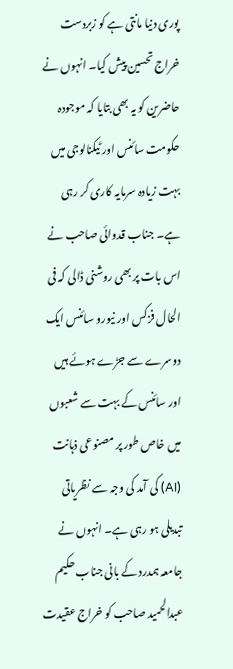پوری دنیا مانتی ہے کو زبردست خراج تحسین پیش کیا۔ انہوں نے حاضرین کو یہ بھی بتایا کہ موجودہ حکومت سائنس اور ٹیکنالوجی میں بہت زیادہ سرمایہ کاری کر رہی ہے۔ جناب قدوائی صاحب نے اس بات پر بھی روشنی ڈالی کہ فی الحال فزکس اور نیورو سائنس ایک دوسرے سے جڑے ہوئے ہیں اور سائنس کے بہت سے شعبوں میں خاص طور پر مصنوعی ذہانت (AI) کی آمد کی وجہ سے نظریاتی تبدیلی ہو رہی ہے۔ انہوں نے جامعہ ہمدرد کے بانی جناب حکیم عبدالحمید صاحب کو خراج عقیدت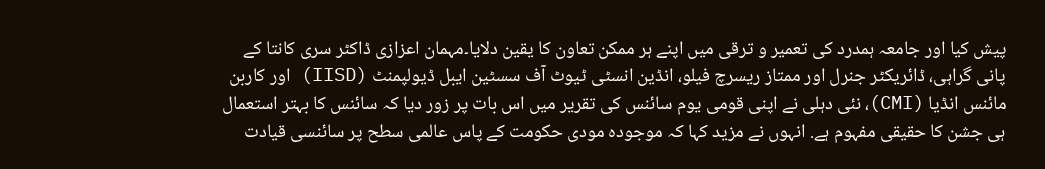پیش کیا اور جامعہ ہمدرد کی تعمیر و ترقی میں اپنے ہر ممکن تعاون کا یقین دلایا۔مہمان اعزازی ڈاکٹر سری کانتا کے پانی گراہی، ڈائریکٹر جنرل اور ممتاز ریسرچ فیلو، انڈین انسٹی ٹیوٹ آف سسٹین ایبل ڈیولپمنٹ (IISD) اور کاربن مائنس انڈیا (CMI)، نئی دہلی نے اپنی قومی یوم سائنس کی تقریر میں اس بات پر زور دیا کہ سائنس کا بہتر استعمال ہی جشن کا حقیقی مفہوم ہے. انہوں نے مزید کہا کہ موجودہ مودی حکومت کے پاس عالمی سطح پر سائنسی قیادت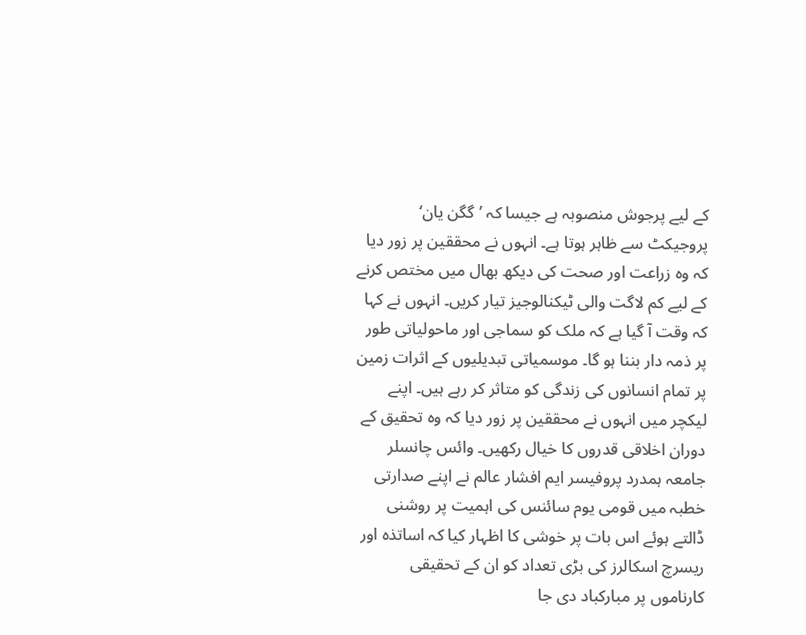کے لیے پرجوش منصوبہ ہے جیسا کہ ’گگن یان‘ پروجیکٹ سے ظاہر ہوتا ہے۔ انہوں نے محققین پر زور دیا کہ وہ زراعت اور صحت کی دیکھ بھال میں مختص کرنے کے لیے کم لاگت والی ٹیکنالوجیز تیار کریں۔ انہوں نے کہا کہ وقت آ گیا ہے کہ ملک کو سماجی اور ماحولیاتی طور پر ذمہ دار بننا ہو گا۔ موسمیاتی تبدیلیوں کے اثرات زمین پر تمام انسانوں کی زندگی کو متاثر کر رہے ہیں۔ اپنے لیکچر میں انہوں نے محققین پر زور دیا کہ وہ تحقیق کے دوران اخلاقی قدروں کا خیال رکھیں۔ وائس چانسلر جامعہ ہمدرد پروفیسر ایم افشار عالم نے اپنے صدارتی خطبہ میں قومی یوم سائنس کی اہمیت پر روشنی ڈالتے ہوئے اس بات پر خوشی کا اظہار کیا کہ اساتذہ اور ریسرچ اسکالرز کی بڑی تعداد کو ان کے تحقیقی کارناموں پر مبارکباد دی جا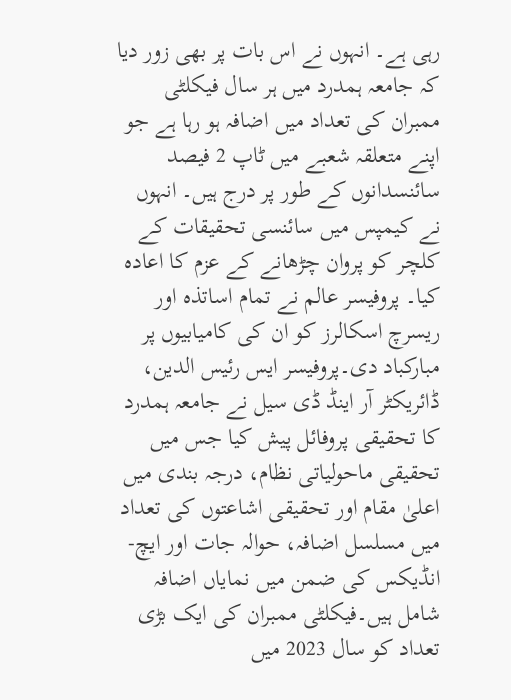رہی ہے۔ انہوں نے اس بات پر بھی زور دیا کہ جامعہ ہمدرد میں ہر سال فیکلٹی ممبران کی تعداد میں اضافہ ہو رہا ہے جو اپنے متعلقہ شعبے میں ٹاپ 2 فیصد سائنسدانوں کے طور پر درج ہیں۔ انہوں نے کیمپس میں سائنسی تحقیقات کے کلچر کو پروان چڑھانے کے عزم کا اعادہ کیا۔ پروفیسر عالم نے تمام اساتذہ اور ریسرچ اسکالرز کو ان کی کامیابیوں پر مبارکباد دی۔پروفیسر ایس رئیس الدین، ڈائریکٹر آر اینڈ ڈی سیل نے جامعہ ہمدرد کا تحقیقی پروفائل پیش کیا جس میں تحقیقی ماحولیاتی نظام، درجہ بندی میں اعلیٰ مقام اور تحقیقی اشاعتوں کی تعداد میں مسلسل اضافہ، حوالہ جات اور ایچ-انڈیکس کی ضمن میں نمایاں اضافہ شامل ہیں۔فیکلٹی ممبران کی ایک بڑی تعداد کو سال 2023 میں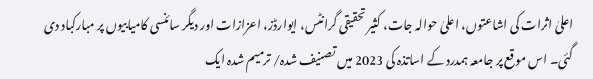اعلیٰ اثرات کی اشاعتوں، اعلیٰ حوالہ جات، کثیر تحقیقی گرانٹس، ایوارڈز، اعزازات اور دیگر سائنسی کامیابیوں پر مبارکباد دی گئی۔ اس موقع پر جامعہ ہمدرد کے اساتذہ کی 2023 میں تصنیف شدہ/ ترمیم شدہ ایک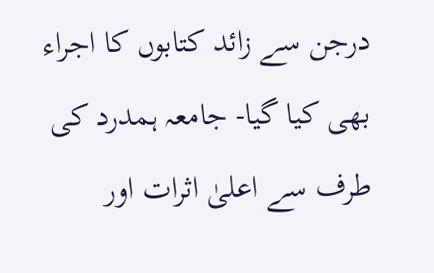درجن سے زائد کتابوں کا اجراء بھی کیا گیا- جامعہ ہمدرد کی طرف سے اعلیٰ اثرات اور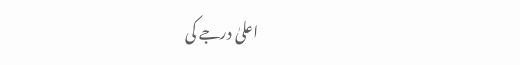اعلیٰ درجے کی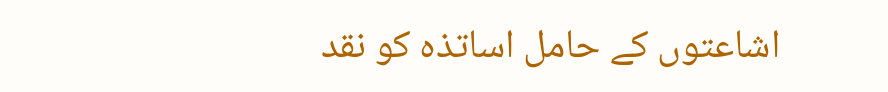اشاعتوں کے حامل اساتذہ کو نقد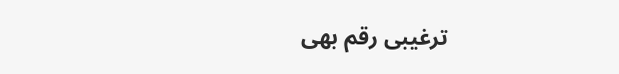ترغیبی رقم بھی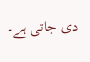دی جاتی ہے۔